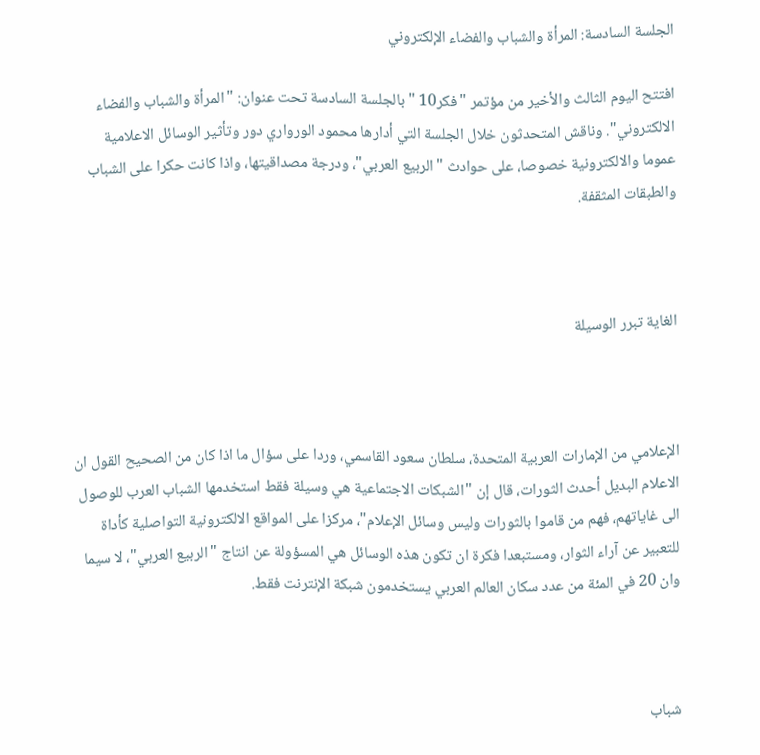الجلسة السادسة: المرأة والشباب والفضاء الإلكتروني

افتتح اليوم الثالث والأخير من مؤتمر "فكر10 " بالجلسة السادسة تحت عنوان: "المرأة والشباب والفضاء الالكتروني". وناقش المتحدثون خلال الجلسة التي أدارها محمود الورواري دور وتأثير الوسائل الاعلامية عموما والالكترونية خصوصا، على حوادث "الربيع العربي"، ودرجة مصداقيتها، واذا كانت حكرا على الشباب والطبقات المثقفة.



الغاية تبرر الوسيلة



الإعلامي من الإمارات العربية المتحدة، سلطان سعود القاسمي، وردا على سؤال ما اذا كان من الصحيح القول ان الاعلام البديل أحدث الثورات، قال إن "الشبكات الاجتماعية هي وسيلة فقط استخدمها الشباب العرب للوصول الى غاياتهم، فهم من قاموا بالثورات وليس وسائل الإعلام"، مركزا على المواقع الالكترونية التواصلية كأداة للتعبير عن آراء الثوار، ومستبعدا فكرة ان تكون هذه الوسائل هي المسؤولة عن انتاج "الربيع العربي"، لا سيما وان 20 في المئة من عدد سكان العالم العربي يستخدمون شبكة الإنترنت فقط.



شباب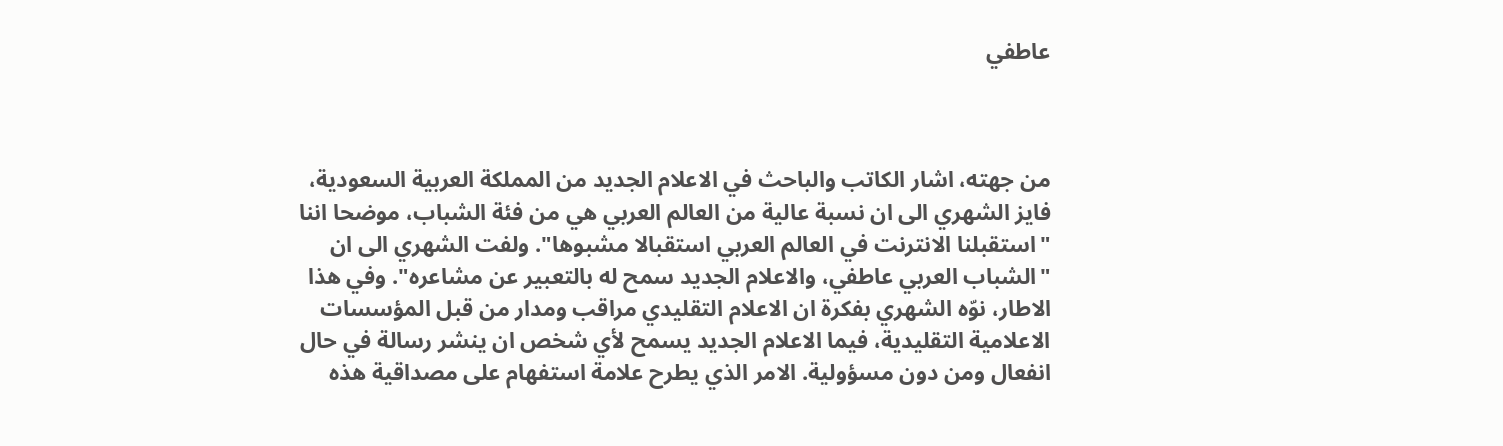عاطفي



من جهته، اشار الكاتب والباحث في الاعلام الجديد من المملكة العربية السعودية، فايز الشهري الى ان نسبة عالية من العالم العربي هي من فئة الشباب، موضحا اننا "استقبلنا الانترنت في العالم العربي استقبالا مشبوها". ولفت الشهري الى ان "الشباب العربي عاطفي، والاعلام الجديد سمح له بالتعبير عن مشاعره". وفي هذا الاطار، نوّه الشهري بفكرة ان الاعلام التقليدي مراقب ومدار من قبل المؤسسات الاعلامية التقليدية، فيما الاعلام الجديد يسمح لأي شخص ان ينشر رسالة في حال انفعال ومن دون مسؤولية. الامر الذي يطرح علامة استفهام على مصداقية هذه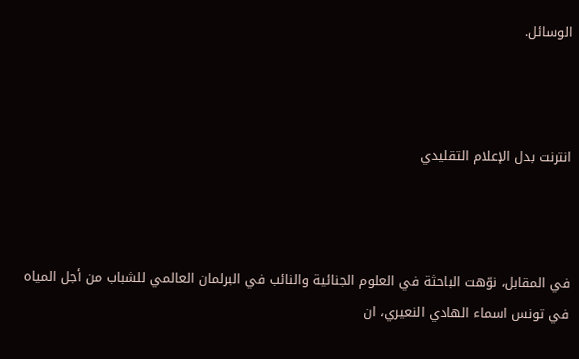الوسائل.



انترنت بدل الإعلام التقليدي



في المقابل، نوّهت الباحثة في العلوم الجنائية والنائب في البرلمان العالمي للشباب من أجل المياه في تونس اسماء الهادي النعيري، ان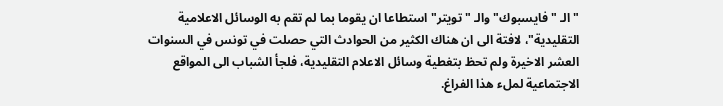"الـ "فايسبوك" والـ "تويتر" استطاعا ان يقوما بما لم تقم به الوسائل الاعلامية التقليدية"، لافتة الى ان هناك الكثير من الحوادث التي حصلت في تونس في السنوات العشر الاخيرة ولم تحظ بتغطية وسائل الاعلام التقليدية، فلجأ الشباب الى المواقع الاجتماعية لملء هذا الفراغ.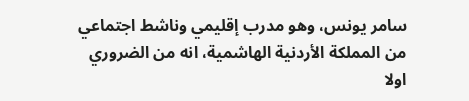سامر يونس، وهو مدرب إقليمي وناشط اجتماعي من المملكة الأردنية الهاشمية، انه من الضروري اولا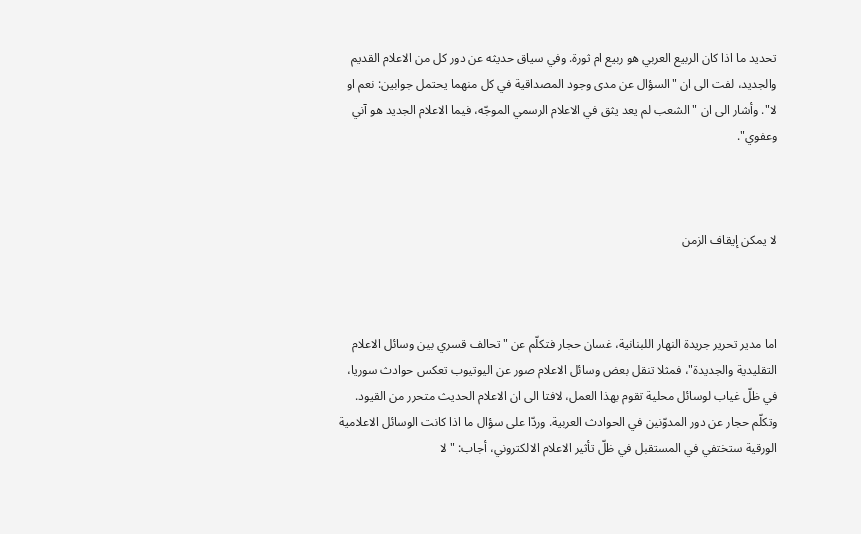تحديد ما اذا كان الربيع العربي هو ربيع ام ثورة. وفي سياق حديثه عن دور كل من الاعلام القديم والجديد، لفت الى ان "السؤال عن مدى وجود المصداقية في كل منهما يحتمل جوابين: نعم او لا". وأشار الى ان "الشعب لم يعد يثق في الاعلام الرسمي الموجّه، فيما الاعلام الجديد هو آني وعفوي".



لا يمكن إيقاف الزمن



اما مدير تحرير جريدة النهار اللبنانية، غسان حجار فتكلّم عن "تحالف قسري بين وسائل الاعلام التقليدية والجديدة"، فمثلا تنقل بعض وسائل الاعلام صور عن اليوتيوب تعكس حوادث سوريا، في ظلّ غياب لوسائل محلية تقوم بهذا العمل، لافتا الى ان الاعلام الحديث متحرر من القيود. وتكلّم حجار عن دور المدوّنين في الحوادث العربية. وردّا على سؤال ما اذا كانت الوسائل الاعلامية الورقية ستختفي في المستقبل في ظلّ تأثير الاعلام الالكتروني، أجاب: "لا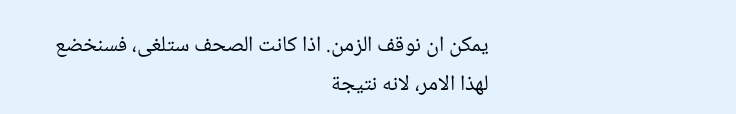يمكن ان نوقف الزمن. اذا كانت الصحف ستلغى، فسنخضع لهذا الامر، لانه نتيجة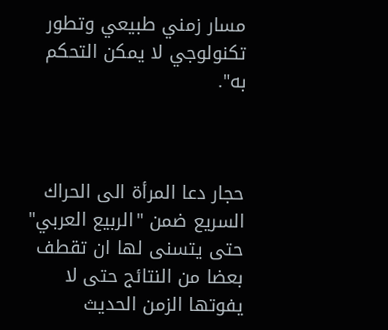مسار زمني طبيعي وتطور تكنولوجي لا يمكن التحكم به".



حجار دعا المرأة الى الحراك السريع ضمن "الربيع العربي" حتى يتسنى لها ان تقطف بعضا من النتائج حتى لا يفوتها الزمن الحديث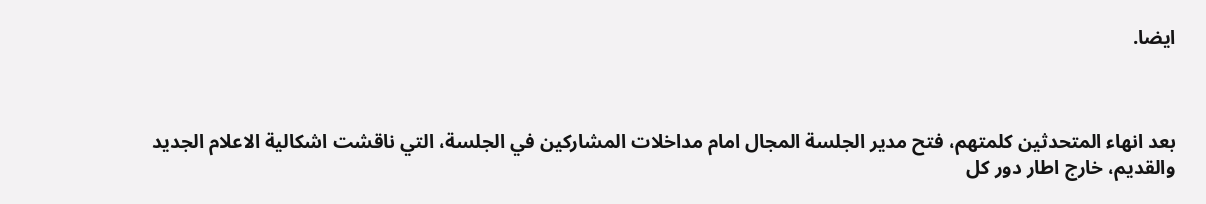ايضا.



بعد انهاء المتحدثين كلمتهم، فتح مدير الجلسة المجال امام مداخلات المشاركين في الجلسة، التي ناقشت اشكالية الاعلام الجديد والقديم، خارج اطار دور كل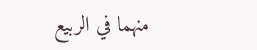منهما في الربيع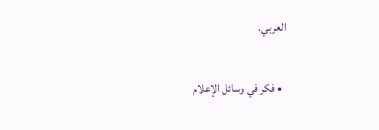العربي.

  • فكر في وسائل الإعلام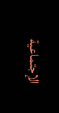الإجتماعية